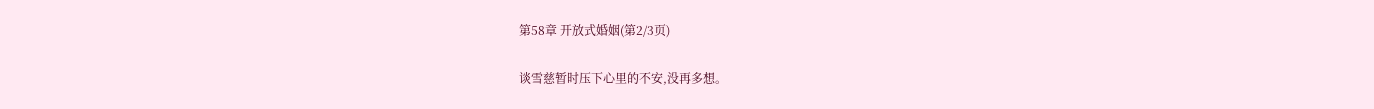第58章 开放式婚姻(第2/3页)

谈雪慈暂时压下心里的不安,没再多想。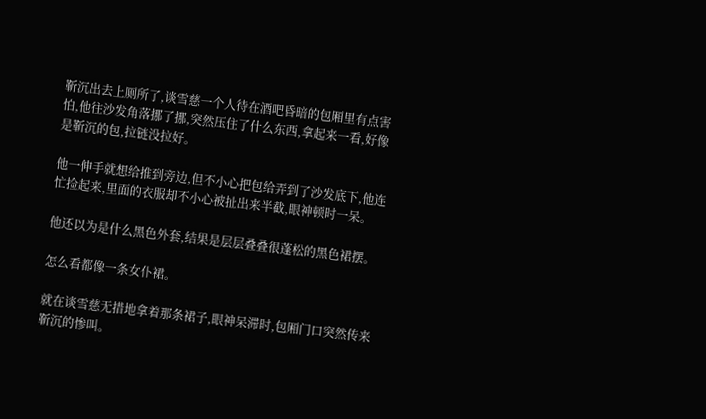靳沉出去上厕所了,谈雪慈一个人待在酒吧昏暗的包厢里有点害怕,他往沙发角落挪了挪,突然压住了什么东西,拿起来一看,好像是靳沉的包,拉链没拉好。

他一伸手就想给推到旁边,但不小心把包给弄到了沙发底下,他连忙捡起来,里面的衣服却不小心被扯出来半截,眼神顿时一呆。

他还以为是什么黑色外套,结果是层层叠叠很蓬松的黑色裙摆。

怎么看都像一条女仆裙。

就在谈雪慈无措地拿着那条裙子,眼神呆滞时,包厢门口突然传来靳沉的惨叫。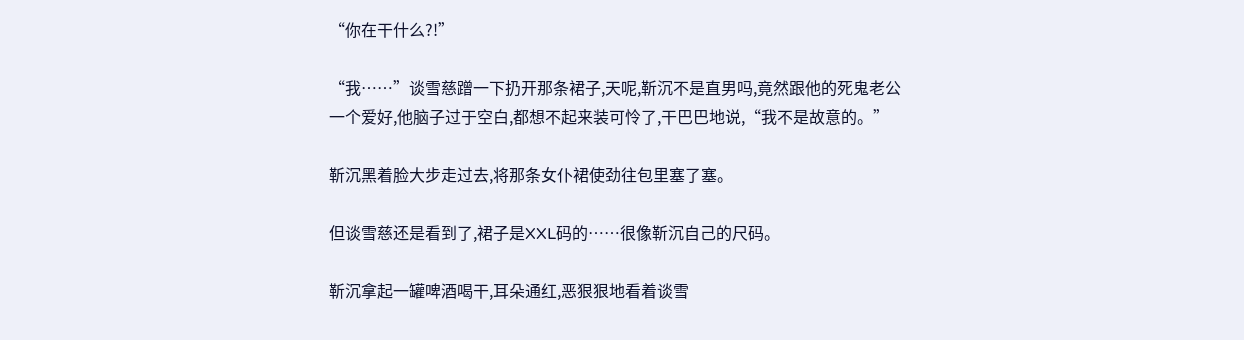“你在干什么?!”

“我……”谈雪慈蹭一下扔开那条裙子,天呢,靳沉不是直男吗,竟然跟他的死鬼老公一个爱好,他脑子过于空白,都想不起来装可怜了,干巴巴地说,“我不是故意的。”

靳沉黑着脸大步走过去,将那条女仆裙使劲往包里塞了塞。

但谈雪慈还是看到了,裙子是XXL码的……很像靳沉自己的尺码。

靳沉拿起一罐啤酒喝干,耳朵通红,恶狠狠地看着谈雪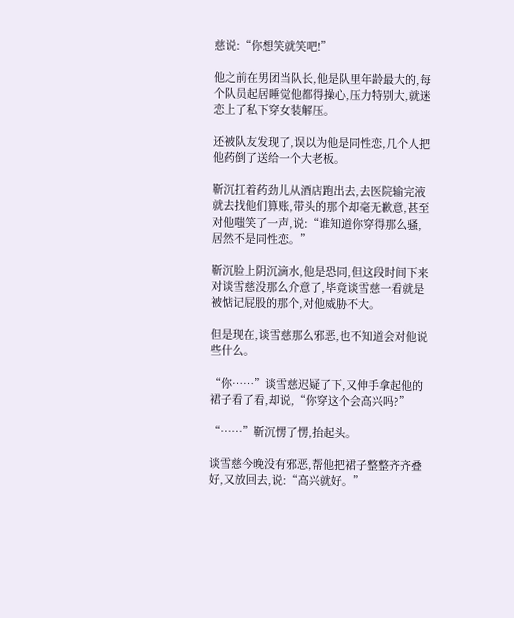慈说:“你想笑就笑吧!”

他之前在男团当队长,他是队里年龄最大的,每个队员起居睡觉他都得操心,压力特别大,就迷恋上了私下穿女装解压。

还被队友发现了,误以为他是同性恋,几个人把他药倒了送给一个大老板。

靳沉扛着药劲儿从酒店跑出去,去医院输完液就去找他们算账,带头的那个却毫无歉意,甚至对他嗤笑了一声,说:“谁知道你穿得那么骚,居然不是同性恋。”

靳沉脸上阴沉滴水,他是恐同,但这段时间下来对谈雪慈没那么介意了,毕竟谈雪慈一看就是被惦记屁股的那个,对他威胁不大。

但是现在,谈雪慈那么邪恶,也不知道会对他说些什么。

“你……”谈雪慈迟疑了下,又伸手拿起他的裙子看了看,却说,“你穿这个会高兴吗?”

“……”靳沉愣了愣,抬起头。

谈雪慈今晚没有邪恶,帮他把裙子整整齐齐叠好,又放回去,说:“高兴就好。”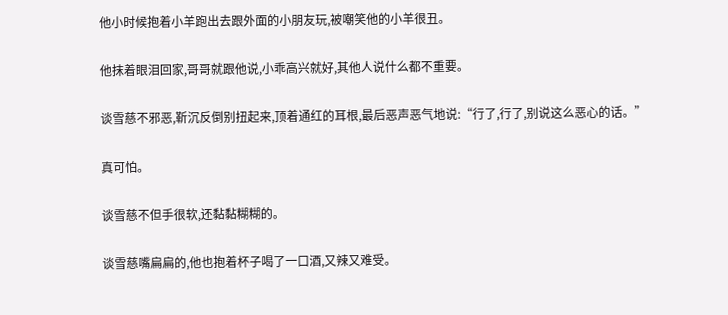他小时候抱着小羊跑出去跟外面的小朋友玩,被嘲笑他的小羊很丑。

他抹着眼泪回家,哥哥就跟他说,小乖高兴就好,其他人说什么都不重要。

谈雪慈不邪恶,靳沉反倒别扭起来,顶着通红的耳根,最后恶声恶气地说:“行了,行了,别说这么恶心的话。”

真可怕。

谈雪慈不但手很软,还黏黏糊糊的。

谈雪慈嘴扁扁的,他也抱着杯子喝了一口酒,又辣又难受。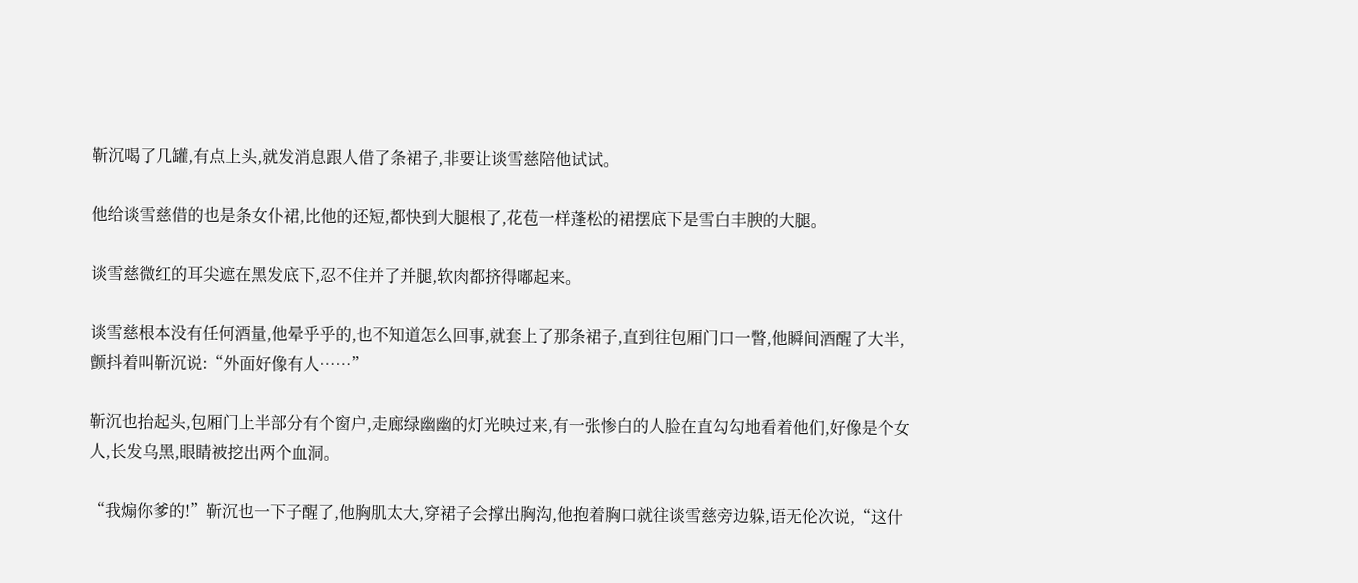靳沉喝了几罐,有点上头,就发消息跟人借了条裙子,非要让谈雪慈陪他试试。

他给谈雪慈借的也是条女仆裙,比他的还短,都快到大腿根了,花苞一样蓬松的裙摆底下是雪白丰腴的大腿。

谈雪慈微红的耳尖遮在黑发底下,忍不住并了并腿,软肉都挤得嘟起来。

谈雪慈根本没有任何酒量,他晕乎乎的,也不知道怎么回事,就套上了那条裙子,直到往包厢门口一瞥,他瞬间酒醒了大半,颤抖着叫靳沉说:“外面好像有人……”

靳沉也抬起头,包厢门上半部分有个窗户,走廊绿幽幽的灯光映过来,有一张惨白的人脸在直勾勾地看着他们,好像是个女人,长发乌黑,眼睛被挖出两个血洞。

“我煽你爹的!”靳沉也一下子醒了,他胸肌太大,穿裙子会撑出胸沟,他抱着胸口就往谈雪慈旁边躲,语无伦次说,“这什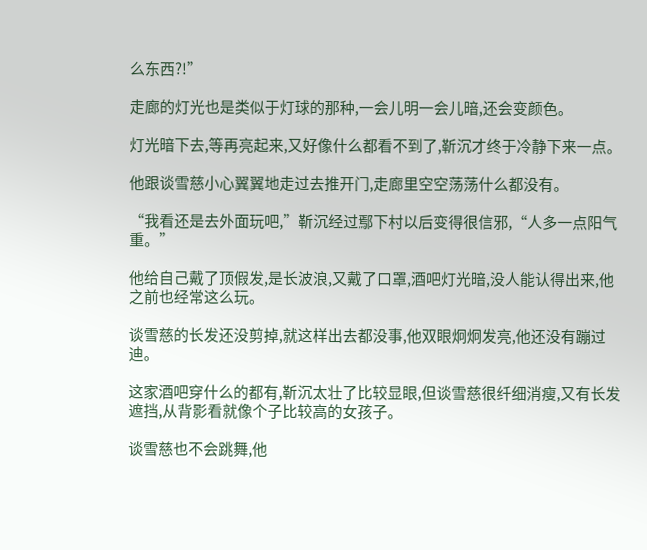么东西?!”

走廊的灯光也是类似于灯球的那种,一会儿明一会儿暗,还会变颜色。

灯光暗下去,等再亮起来,又好像什么都看不到了,靳沉才终于冷静下来一点。

他跟谈雪慈小心翼翼地走过去推开门,走廊里空空荡荡什么都没有。

“我看还是去外面玩吧,”靳沉经过鄢下村以后变得很信邪,“人多一点阳气重。”

他给自己戴了顶假发,是长波浪,又戴了口罩,酒吧灯光暗,没人能认得出来,他之前也经常这么玩。

谈雪慈的长发还没剪掉,就这样出去都没事,他双眼炯炯发亮,他还没有蹦过迪。

这家酒吧穿什么的都有,靳沉太壮了比较显眼,但谈雪慈很纤细消瘦,又有长发遮挡,从背影看就像个子比较高的女孩子。

谈雪慈也不会跳舞,他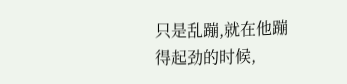只是乱蹦,就在他蹦得起劲的时候,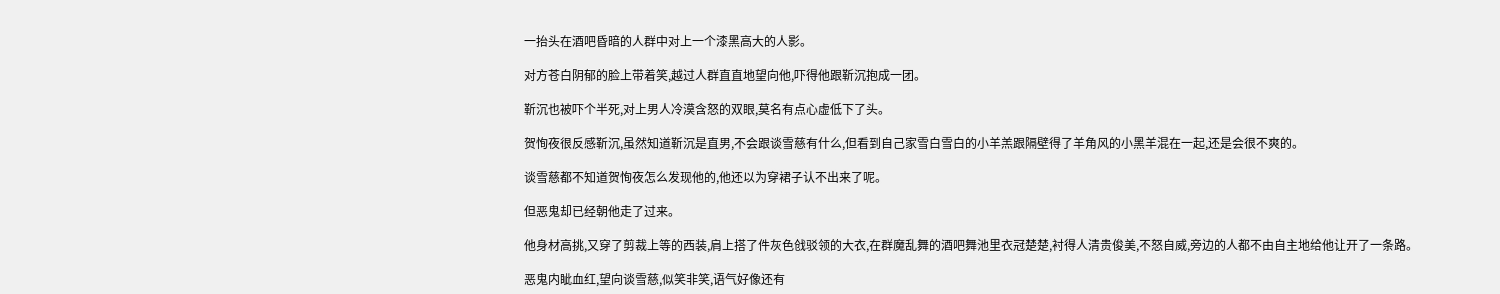一抬头在酒吧昏暗的人群中对上一个漆黑高大的人影。

对方苍白阴郁的脸上带着笑,越过人群直直地望向他,吓得他跟靳沉抱成一团。

靳沉也被吓个半死,对上男人冷漠含怒的双眼,莫名有点心虚低下了头。

贺恂夜很反感靳沉,虽然知道靳沉是直男,不会跟谈雪慈有什么,但看到自己家雪白雪白的小羊羔跟隔壁得了羊角风的小黑羊混在一起,还是会很不爽的。

谈雪慈都不知道贺恂夜怎么发现他的,他还以为穿裙子认不出来了呢。

但恶鬼却已经朝他走了过来。

他身材高挑,又穿了剪裁上等的西装,肩上搭了件灰色戗驳领的大衣,在群魔乱舞的酒吧舞池里衣冠楚楚,衬得人清贵俊美,不怒自威,旁边的人都不由自主地给他让开了一条路。

恶鬼内眦血红,望向谈雪慈,似笑非笑,语气好像还有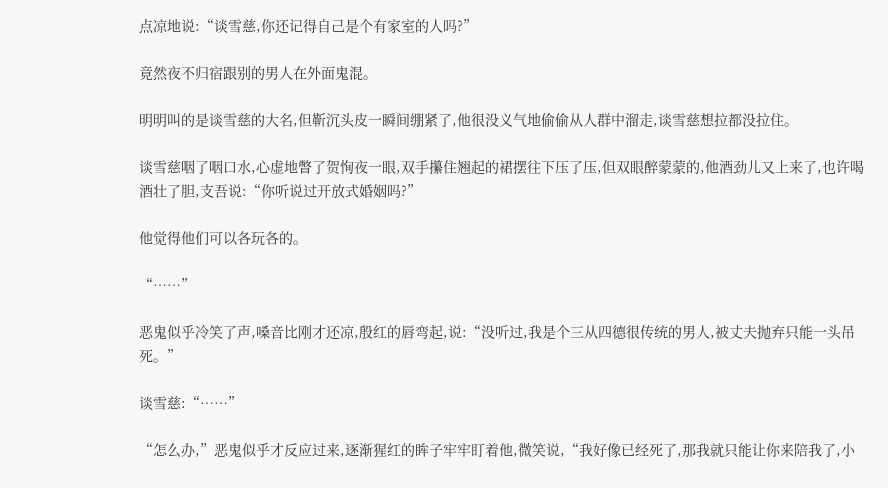点凉地说:“谈雪慈,你还记得自己是个有家室的人吗?”

竟然夜不归宿跟别的男人在外面鬼混。

明明叫的是谈雪慈的大名,但靳沉头皮一瞬间绷紧了,他很没义气地偷偷从人群中溜走,谈雪慈想拉都没拉住。

谈雪慈咽了咽口水,心虚地瞥了贺恂夜一眼,双手攥住翘起的裙摆往下压了压,但双眼醉蒙蒙的,他酒劲儿又上来了,也许喝酒壮了胆,支吾说:“你听说过开放式婚姻吗?”

他觉得他们可以各玩各的。

“……”

恶鬼似乎冷笑了声,嗓音比刚才还凉,殷红的唇弯起,说:“没听过,我是个三从四德很传统的男人,被丈夫抛弃只能一头吊死。”

谈雪慈:“……”

“怎么办,”恶鬼似乎才反应过来,逐渐猩红的眸子牢牢盯着他,微笑说,“我好像已经死了,那我就只能让你来陪我了,小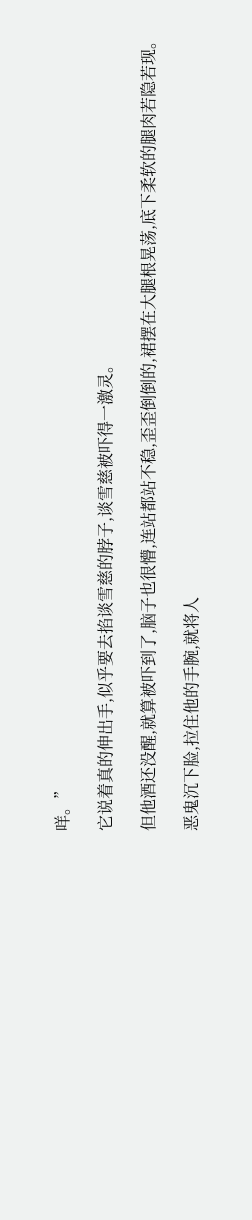咩。”

它说着真的伸出手,似乎要去掐谈雪慈的脖子,谈雪慈被吓得一激灵。

但他酒还没醒,就算被吓到了,脑子也很懵,连站都站不稳,歪歪倒倒的,裙摆在大腿根晃荡,底下柔软的腿肉若隐若现。

恶鬼沉下脸,拉住他的手腕,就将人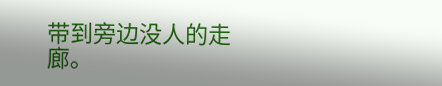带到旁边没人的走廊。